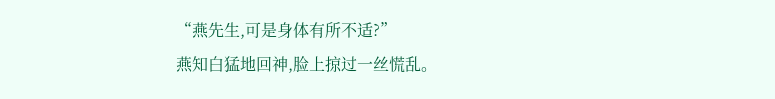“燕先生,可是身体有所不适?”
燕知白猛地回神,脸上掠过一丝慌乱。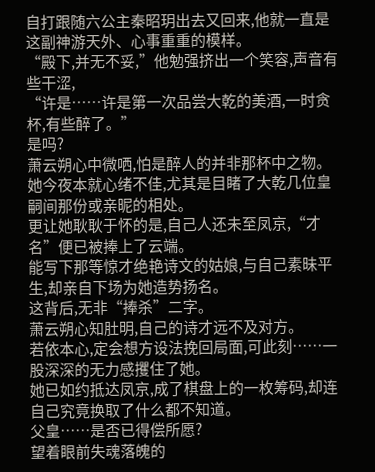自打跟随六公主秦昭玥出去又回来,他就一直是这副神游天外、心事重重的模样。
“殿下,并无不妥,”他勉强挤出一个笑容,声音有些干涩,
“许是……许是第一次品尝大乾的美酒,一时贪杯,有些醉了。”
是吗?
萧云朔心中微哂,怕是醉人的并非那杯中之物。
她今夜本就心绪不佳,尤其是目睹了大乾几位皇嗣间那份或亲昵的相处。
更让她耿耿于怀的是,自己人还未至凤京,“才名”便已被捧上了云端。
能写下那等惊才绝艳诗文的姑娘,与自己素昧平生,却亲自下场为她造势扬名。
这背后,无非“捧杀”二字。
萧云朔心知肚明,自己的诗才远不及对方。
若依本心,定会想方设法挽回局面,可此刻……一股深深的无力感攫住了她。
她已如约抵达凤京,成了棋盘上的一枚筹码,却连自己究竟换取了什么都不知道。
父皇……是否已得偿所愿?
望着眼前失魂落魄的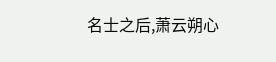名士之后,萧云朔心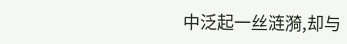中泛起一丝涟漪,却与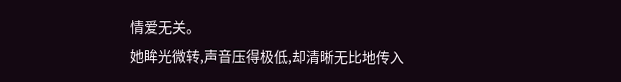情爱无关。
她眸光微转,声音压得极低,却清晰无比地传入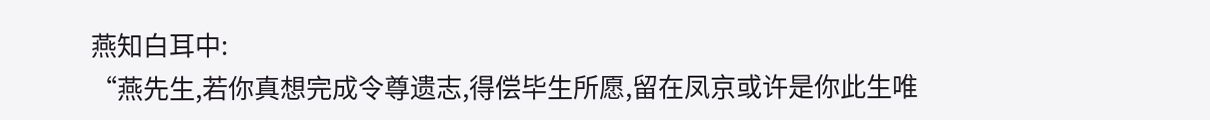燕知白耳中:
“燕先生,若你真想完成令尊遗志,得偿毕生所愿,留在凤京或许是你此生唯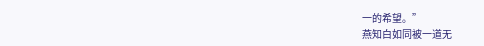一的希望。”
燕知白如同被一道无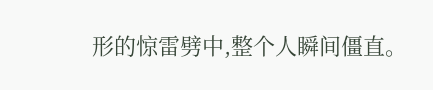形的惊雷劈中,整个人瞬间僵直。